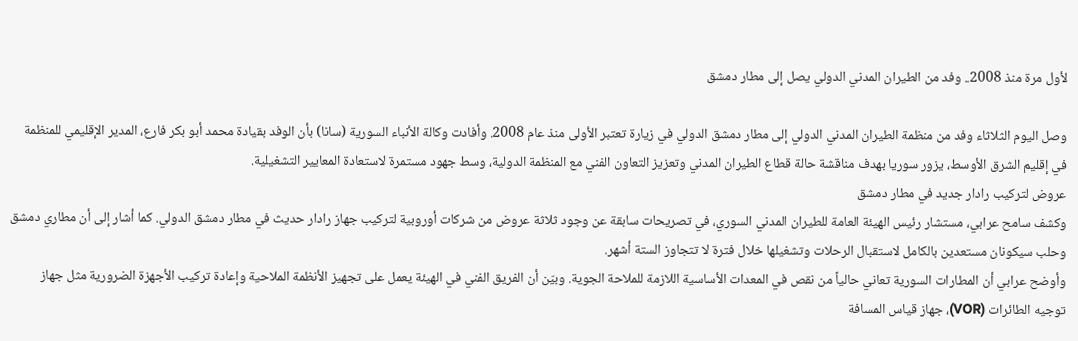لأول مرة منذ 2008.. وفد من الطيران المدني الدولي يصل إلى مطار دمشق

وصل اليوم الثلاثاء وفد من منظمة الطيران المدني الدولي إلى مطار دمشق الدولي في زيارة تعتبر الأولى منذ عام 2008. وأفادت وكالة الأنباء السورية (سانا) بأن الوفد بقيادة محمد أبو بكر فارع، المدير الإقليمي للمنظمة في إقليم الشرق الأوسط، يزور سوريا بهدف مناقشة حالة قطاع الطيران المدني وتعزيز التعاون الفني مع المنظمة الدولية، وسط جهود مستمرة لاستعادة المعايير التشغيلية.
عروض لتركيب رادار جديد في مطار دمشق
وكشف سامح عرابي، مستشار رئيس الهيئة العامة للطيران المدني السوري، في تصريحات سابقة عن وجود ثلاثة عروض من شركات أوروبية لتركيب جهاز رادار حديث في مطار دمشق الدولي. كما أشار إلى أن مطاري دمشق وحلب سيكونان مستعدين بالكامل لاستقبال الرحلات وتشغيلها خلال فترة لا تتجاوز الستة أشهر.
وأوضح عرابي أن المطارات السورية تعاني حالياً من نقص في المعدات الأساسية اللازمة للملاحة الجوية. وبيّن أن الفريق الفني في الهيئة يعمل على تجهيز الأنظمة الملاحية وإعادة تركيب الأجهزة الضرورية مثل جهاز توجيه الطائرات (VOR)، جهاز قياس المسافة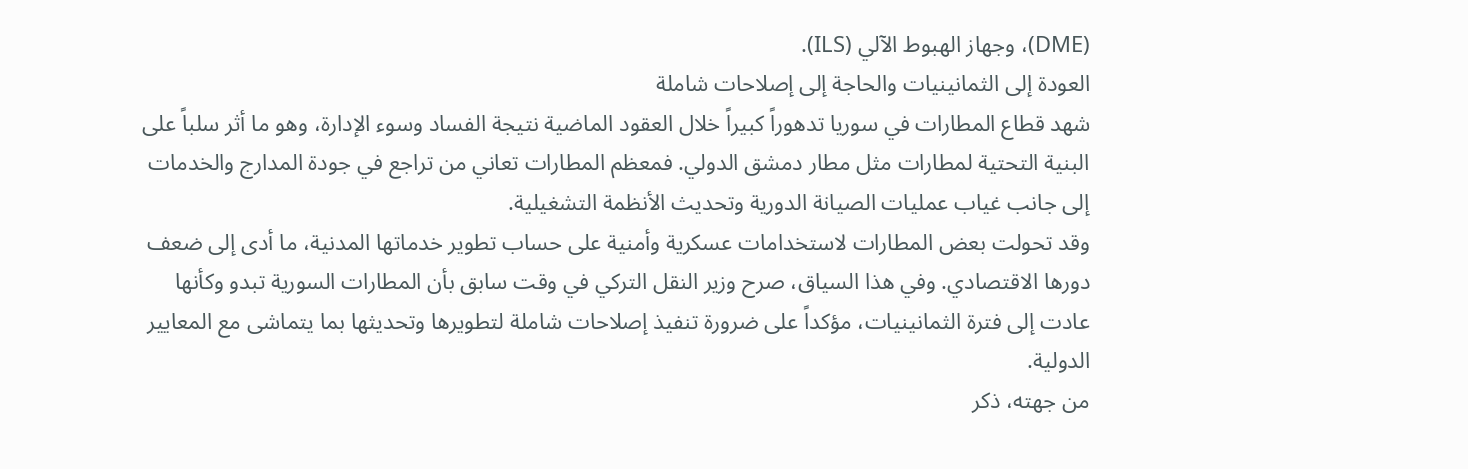(DME)، وجهاز الهبوط الآلي (ILS).
العودة إلى الثمانينيات والحاجة إلى إصلاحات شاملة
شهد قطاع المطارات في سوريا تدهوراً كبيراً خلال العقود الماضية نتيجة الفساد وسوء الإدارة، وهو ما أثر سلباً على البنية التحتية لمطارات مثل مطار دمشق الدولي. فمعظم المطارات تعاني من تراجع في جودة المدارج والخدمات إلى جانب غياب عمليات الصيانة الدورية وتحديث الأنظمة التشغيلية.
وقد تحولت بعض المطارات لاستخدامات عسكرية وأمنية على حساب تطوير خدماتها المدنية، ما أدى إلى ضعف دورها الاقتصادي. وفي هذا السياق، صرح وزير النقل التركي في وقت سابق بأن المطارات السورية تبدو وكأنها عادت إلى فترة الثمانينيات، مؤكداً على ضرورة تنفيذ إصلاحات شاملة لتطويرها وتحديثها بما يتماشى مع المعايير الدولية.
من جهته، ذكر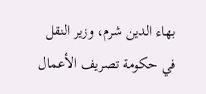بهاء الدين شرم، وزير النقل في حكومة تصريف الأعمال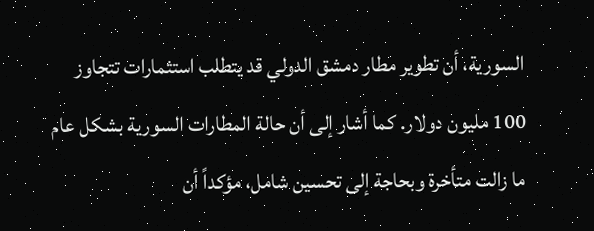السورية، أن تطوير مطار دمشق الدولي قد يتطلب استثمارات تتجاوز 100 مليون دولار. كما أشار إلى أن حالة المطارات السورية بشكل عام ما زالت متأخرة وبحاجة إلى تحسين شامل، مؤكداً أن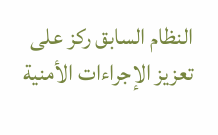النظام السابق ركز على تعزيز الإجراءات الأمنية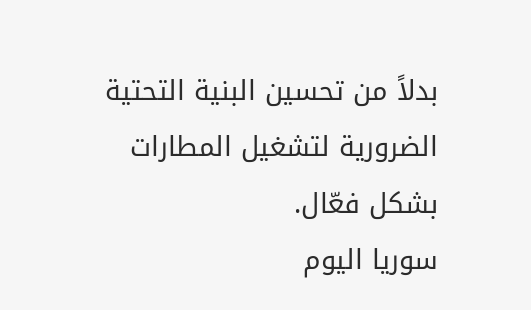بدلاً من تحسين البنية التحتية الضرورية لتشغيل المطارات بشكل فعّال.
سوريا اليوم